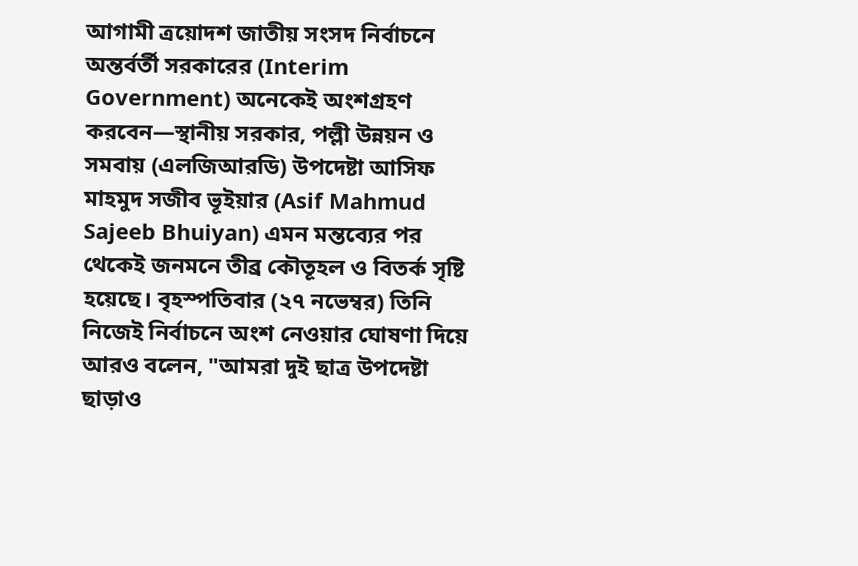আগামী ত্রয়োদশ জাতীয় সংসদ নির্বাচনে অন্তর্বর্তী সরকারের (Interim Government) অনেকেই অংশগ্রহণ করবেন—স্থানীয় সরকার, পল্লী উন্নয়ন ও সমবায় (এলজিআরডি) উপদেষ্টা আসিফ মাহমুদ সজীব ভূইয়ার (Asif Mahmud Sajeeb Bhuiyan) এমন মন্তব্যের পর থেকেই জনমনে তীব্র কৌতূহল ও বিতর্ক সৃষ্টি হয়েছে। বৃহস্পতিবার (২৭ নভেম্বর) তিনি নিজেই নির্বাচনে অংশ নেওয়ার ঘোষণা দিয়ে আরও বলেন, "আমরা দুই ছাত্র উপদেষ্টা ছাড়াও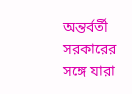অন্তর্বর্তী সরকারের সঙ্গে যারা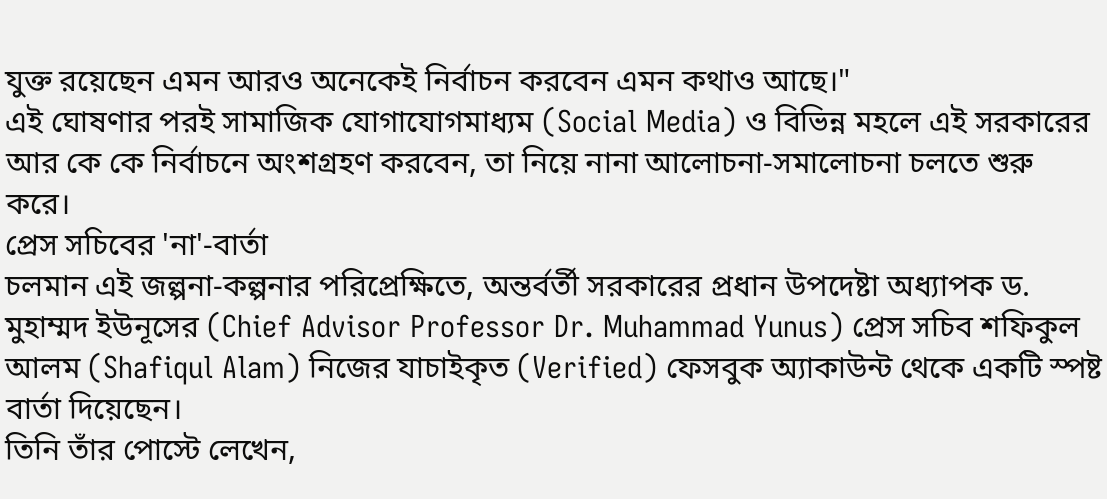যুক্ত রয়েছেন এমন আরও অনেকেই নির্বাচন করবেন এমন কথাও আছে।"
এই ঘোষণার পরই সামাজিক যোগাযোগমাধ্যম (Social Media) ও বিভিন্ন মহলে এই সরকারের আর কে কে নির্বাচনে অংশগ্রহণ করবেন, তা নিয়ে নানা আলোচনা-সমালোচনা চলতে শুরু করে।
প্রেস সচিবের 'না'-বার্তা
চলমান এই জল্পনা-কল্পনার পরিপ্রেক্ষিতে, অন্তর্বর্তী সরকারের প্রধান উপদেষ্টা অধ্যাপক ড. মুহাম্মদ ইউনূসের (Chief Advisor Professor Dr. Muhammad Yunus) প্রেস সচিব শফিকুল আলম (Shafiqul Alam) নিজের যাচাইকৃত (Verified) ফেসবুক অ্যাকাউন্ট থেকে একটি স্পষ্ট বার্তা দিয়েছেন।
তিনি তাঁর পোস্টে লেখেন,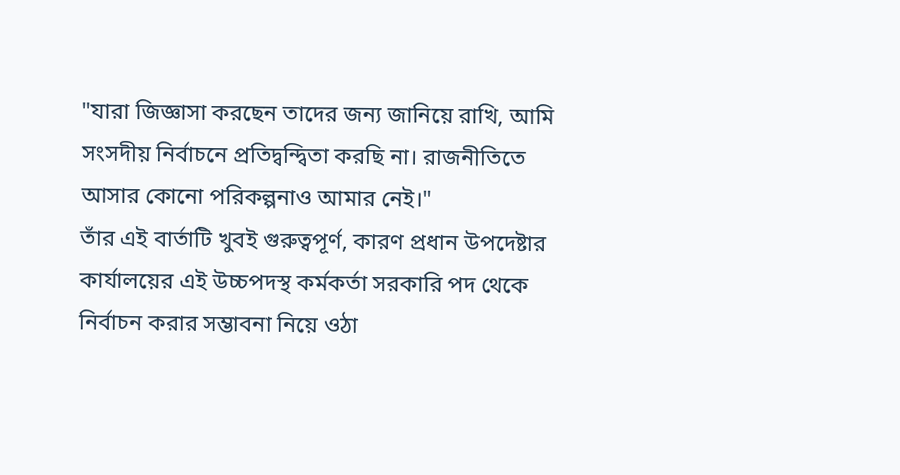"যারা জিজ্ঞাসা করছেন তাদের জন্য জানিয়ে রাখি, আমি সংসদীয় নির্বাচনে প্রতিদ্বন্দ্বিতা করছি না। রাজনীতিতে আসার কোনো পরিকল্পনাও আমার নেই।"
তাঁর এই বার্তাটি খুবই গুরুত্বপূর্ণ, কারণ প্রধান উপদেষ্টার কার্যালয়ের এই উচ্চপদস্থ কর্মকর্তা সরকারি পদ থেকে নির্বাচন করার সম্ভাবনা নিয়ে ওঠা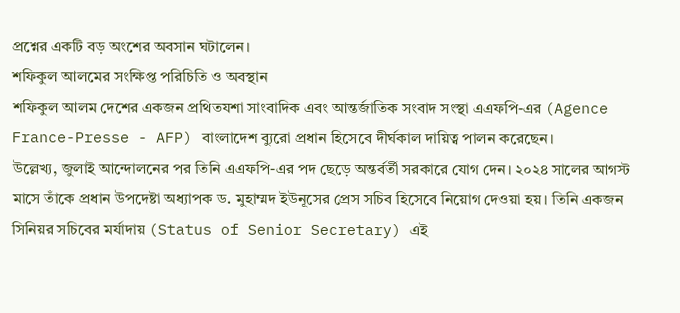প্রশ্নের একটি বড় অংশের অবসান ঘটালেন।
শফিকুল আলমের সংক্ষিপ্ত পরিচিতি ও অবস্থান
শফিকুল আলম দেশের একজন প্রথিতযশা সাংবাদিক এবং আন্তর্জাতিক সংবাদ সংস্থা এএফপি-এর (Agence France-Presse - AFP) বাংলাদেশ ব্যুরো প্রধান হিসেবে দীর্ঘকাল দায়িত্ব পালন করেছেন।
উল্লেখ্য, জুলাই আন্দোলনের পর তিনি এএফপি-এর পদ ছেড়ে অন্তর্বর্তী সরকারে যোগ দেন। ২০২৪ সালের আগস্ট মাসে তাঁকে প্রধান উপদেষ্টা অধ্যাপক ড. মুহাম্মদ ইউনূসের প্রেস সচিব হিসেবে নিয়োগ দেওয়া হয়। তিনি একজন সিনিয়র সচিবের মর্যাদায় (Status of Senior Secretary) এই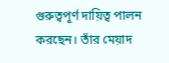গুরুত্বপূর্ণ দায়িত্ব পালন করছেন। তাঁর মেয়াদ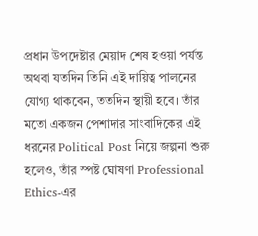প্রধান উপদেষ্টার মেয়াদ শেষ হওয়া পর্যন্ত অথবা যতদিন তিনি এই দায়িত্ব পালনের যোগ্য থাকবেন, ততদিন স্থায়ী হবে। তাঁর মতো একজন পেশাদার সাংবাদিকের এই ধরনের Political Post নিয়ে জল্পনা শুরু হলেও, তাঁর স্পষ্ট ঘোষণা Professional Ethics-এর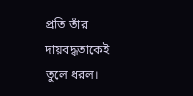প্রতি তাঁর দায়বদ্ধতাকেই তুলে ধরল।